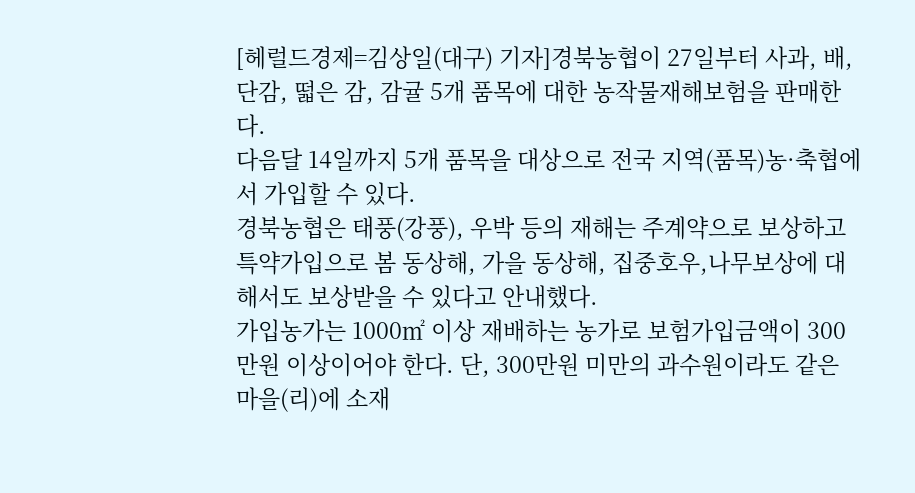[헤럴드경제=김상일(대구) 기자]경북농협이 27일부터 사과, 배, 단감, 떫은 감, 감귤 5개 품목에 대한 농작물재해보험을 판매한다.
다음달 14일까지 5개 품목을 대상으로 전국 지역(품목)농·축협에서 가입할 수 있다.
경북농협은 태풍(강풍), 우박 등의 재해는 주계약으로 보상하고 특약가입으로 봄 동상해, 가을 동상해, 집중호우,나무보상에 대해서도 보상받을 수 있다고 안내했다.
가입농가는 1000㎡ 이상 재배하는 농가로 보험가입금액이 300만원 이상이어야 한다. 단, 300만원 미만의 과수원이라도 같은 마을(리)에 소재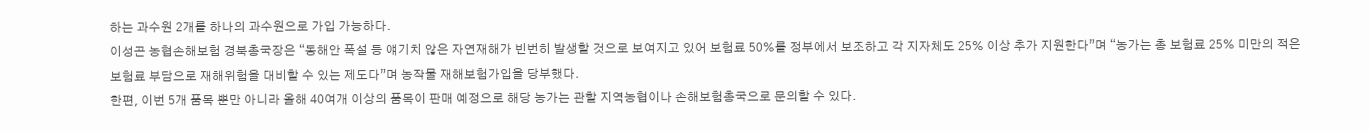하는 과수원 2개를 하나의 과수원으로 가입 가능하다.
이성곤 농협손해보험 경북총국장은 “동해안 폭설 등 얘기치 않은 자연재해가 빈번히 발생할 것으로 보여지고 있어 보험료 50%를 정부에서 보조하고 각 지자체도 25% 이상 추가 지원한다”며 “농가는 총 보험료 25% 미만의 적은 보험료 부담으로 재해위험을 대비할 수 있는 제도다”며 농작물 재해보험가입을 당부했다.
한편, 이번 5개 품목 뿐만 아니라 올해 40여개 이상의 품목이 판매 예정으로 해당 농가는 관할 지역농협이나 손해보험총국으로 문의할 수 있다.